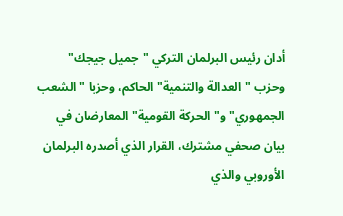أدان رئيس البرلمان التركي "جميل جيجك" وحزب "العدالة والتنمية" الحاكم، وحزبا "الشعب الجمهوري" و"الحركة القومية" المعارضان في بيان صحفي مشترك، القرار الذي أصدره البرلمان الأوروبي والذي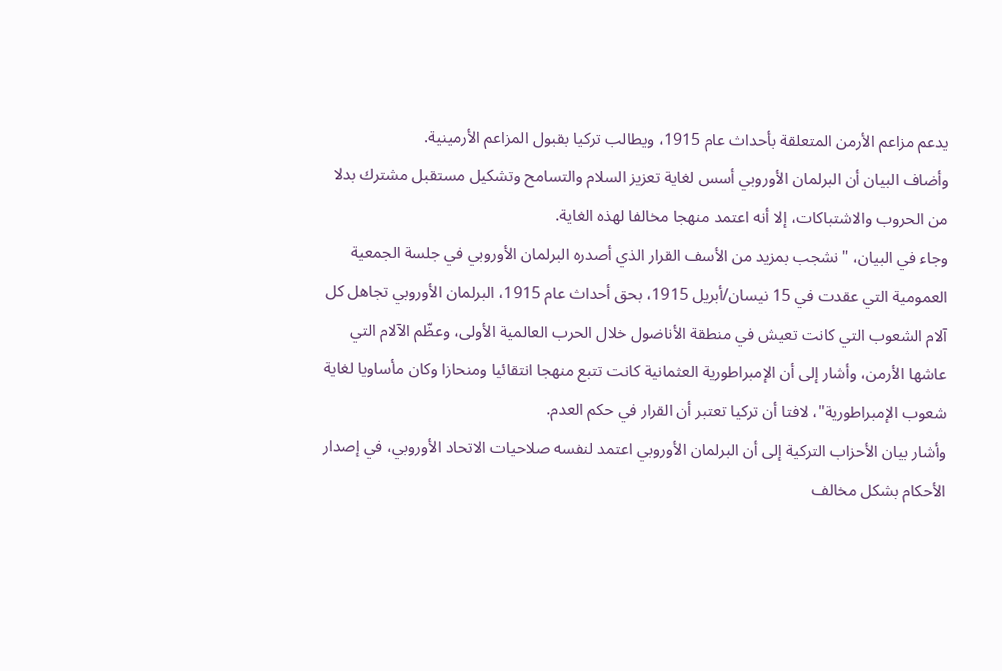يدعم مزاعم الأرمن المتعلقة بأحداث عام 1915، ويطالب تركيا بقبول المزاعم الأرمينية.
وأضاف البيان أن البرلمان الأوروبي أسس لغاية تعزيز السلام والتسامح وتشكيل مستقبل مشترك بدلا من الحروب والاشتباكات، إلا أنه اعتمد منهجا مخالفا لهذه الغاية.
وجاء في البيان، "نشجب بمزيد من الأسف القرار الذي أصدره البرلمان الأوروبي في جلسة الجمعية العمومية التي عقدت في 15 نيسان/أبريل 1915، بحق أحداث عام 1915، البرلمان الأوروبي تجاهل كل آلام الشعوب التي كانت تعيش في منطقة الأناضول خلال الحرب العالمية الأولى، وعظّم الآلام التي عاشها الأرمن، وأشار إلى أن الإمبراطورية العثمانية كانت تتبع منهجا انتقائيا ومنحازا وكان مأساويا لغاية شعوب الإمبراطورية"، لافتا أن تركيا تعتبر أن القرار في حكم العدم.
وأشار بيان الأحزاب التركية إلى أن البرلمان الأوروبي اعتمد لنفسه صلاحيات الاتحاد الأوروبي، في إصدار الأحكام بشكل مخالف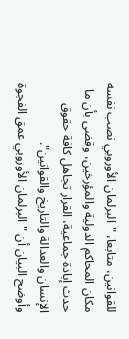للقوانين، متابعا، "البرلمان الأوروبي نصب نفسه مكان المحاكم الدولية والمؤرخين، وقضى بأن ما حدث إبادة جماعية، القرار تجاهل كافة حقوق الإنسان والعدالة والتاريخ والقوانين".
وأوضح البيان أن "البرلمان الأوروبي عمق الفجوة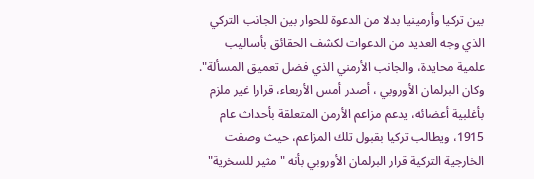بين تركيا وأرمينيا بدلا من الدعوة للحوار بين الجانب التركي الذي وجه العديد من الدعوات لكشف الحقائق بأساليب علمية محايدة، والجانب الأرمني الذي فضل تعميق المسألة".
وكان البرلمان الأوروبي ، أصدر أمس الأربعاء، قرارا غير ملزم بأغلبية أعضائه، يدعم مزاعم الأرمن المتعلقة بأحداث عام 1915، ويطالب تركيا بقبول تلك المزاعم، حيث وصفت الخارجية التركية قرار البرلمان الأوروبي بأنه "مثير للسخرية"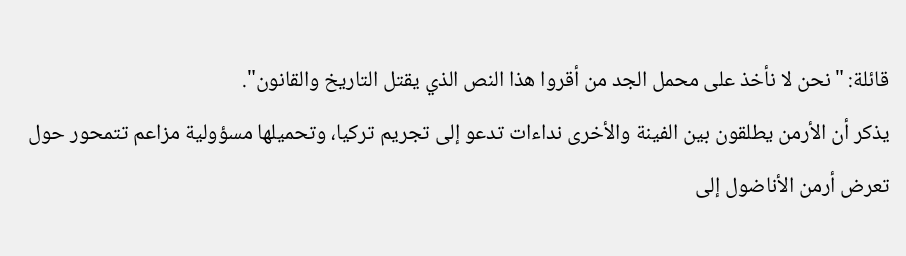قائلة: "نحن لا نأخذ على محمل الجد من أقروا هذا النص الذي يقتل التاريخ والقانون".
يذكر أن الأرمن يطلقون بين الفينة والأخرى نداءات تدعو إلى تجريم تركيا، وتحميلها مسؤولية مزاعم تتمحور حول تعرض أرمن الأناضول إلى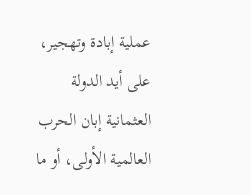عملية إبادة وتهجير، على أيد الدولة العثمانية إبان الحرب العالمية الأولى، أو ما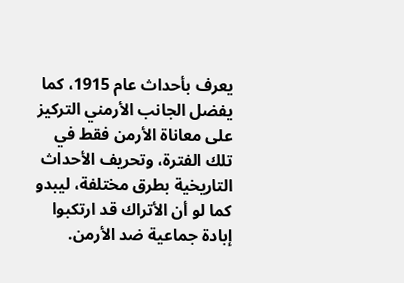يعرف بأحداث عام 1915، كما يفضل الجانب الأرمني التركيز على معاناة الأرمن فقط في تلك الفترة، وتحريف الأحداث التاريخية بطرق مختلفة، ليبدو كما لو أن الأتراك قد ارتكبوا إبادة جماعية ضد الأرمن.